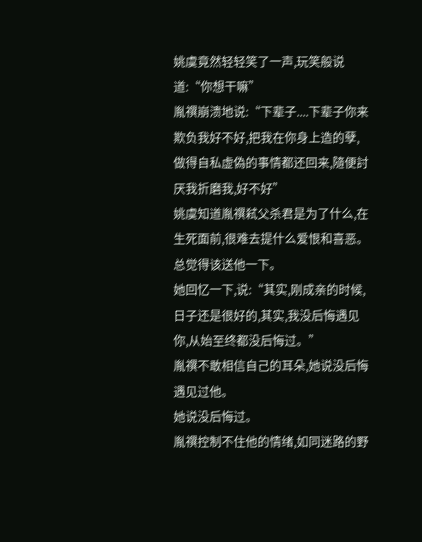姚虞竟然轻轻笑了一声,玩笑般说道:“你想干嘛”
胤禩崩溃地说:“下辈子....下辈子你来欺负我好不好,把我在你身上造的孽,做得自私虚偽的事情都还回来,隨便討厌我折磨我,好不好”
姚虞知道胤禩弒父杀君是为了什么,在生死面前,很难去提什么爱恨和喜恶。
总觉得该送他一下。
她回忆一下,说:“其实,刚成亲的时候,日子还是很好的,其实,我没后悔遇见你,从始至终都没后悔过。”
胤禩不敢相信自己的耳朵,她说没后悔遇见过他。
她说没后悔过。
胤禩控制不住他的情绪,如同迷路的野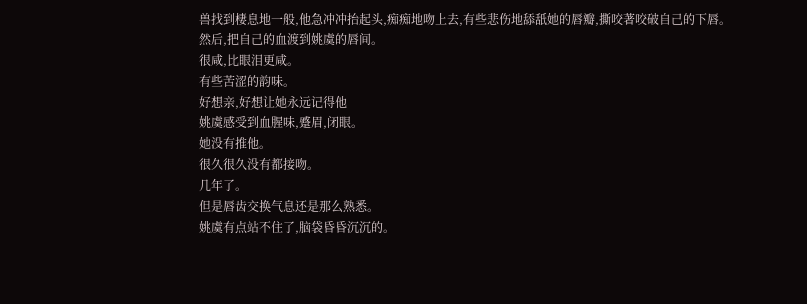兽找到棲息地一般,他急冲冲抬起头,痴痴地吻上去,有些悲伤地舔舐她的唇瓣,撕咬著咬破自己的下唇。
然后,把自己的血渡到姚虞的唇间。
很咸,比眼泪更咸。
有些苦涩的韵味。
好想亲,好想让她永远记得他
姚虞感受到血腥味,蹙眉,闭眼。
她没有推他。
很久很久没有都接吻。
几年了。
但是唇齿交换气息还是那么熟悉。
姚虞有点站不住了,脑袋昏昏沉沉的。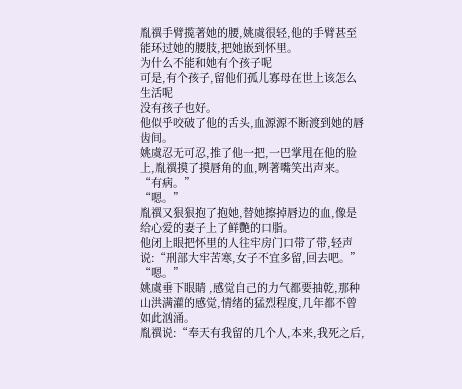胤禩手臂揽著她的腰,姚虞很轻,他的手臂甚至能环过她的腰肢,把她嵌到怀里。
为什么不能和她有个孩子呢
可是,有个孩子,留他们孤儿寡母在世上该怎么生活呢
没有孩子也好。
他似乎咬破了他的舌头,血源源不断渡到她的唇齿间。
姚虞忍无可忍,推了他一把,一巴掌甩在他的脸上,胤禩摸了摸唇角的血,咧著嘴笑出声来。
“有病。”
“嗯。”
胤禩又狠狠抱了抱她,替她擦掉唇边的血,像是给心爱的妻子上了鲜艷的口脂。
他闭上眼把怀里的人往牢房门口带了带,轻声说:“刑部大牢苦寒,女子不宜多留,回去吧。”
“嗯。”
姚虞垂下眼睛 ,感觉自己的力气都要抽乾,那种山洪满灌的感觉,情绪的猛烈程度,几年都不曾如此汹涌。
胤禩说:“奉天有我留的几个人,本来,我死之后,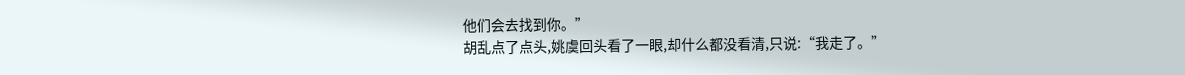他们会去找到你。”
胡乱点了点头,姚虞回头看了一眼,却什么都没看清,只说:“我走了。”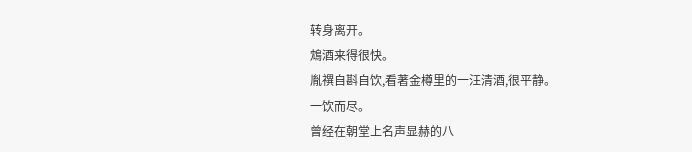转身离开。
鴆酒来得很快。
胤禩自斟自饮,看著金樽里的一汪清酒,很平静。
一饮而尽。
曾经在朝堂上名声显赫的八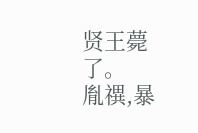贤王薨了。
胤禩,暴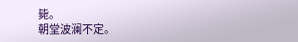毙。
朝堂波澜不定。